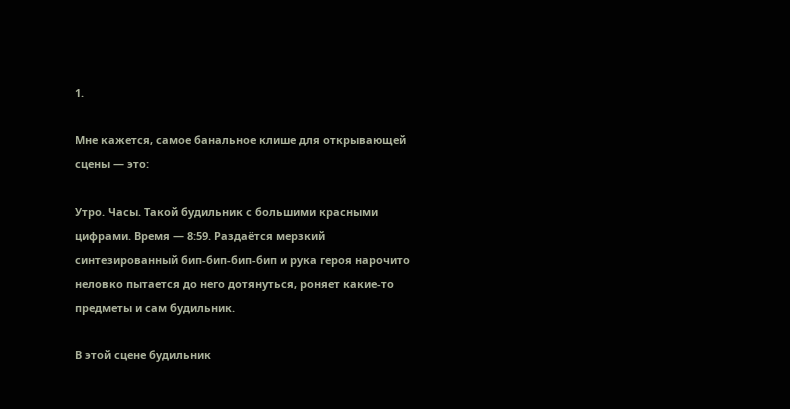1.

Мне кажется, самое банальное клише для открывающей сцены — это:

Утро. Часы. Такой будильник с большими красными цифрами. Время — 8:59. Раздаётся мерзкий синтезированный бип-бип-бип-бип и рука героя нарочито неловко пытается до него дотянуться, роняет какие-то предметы и сам будильник.

В этой сцене будильник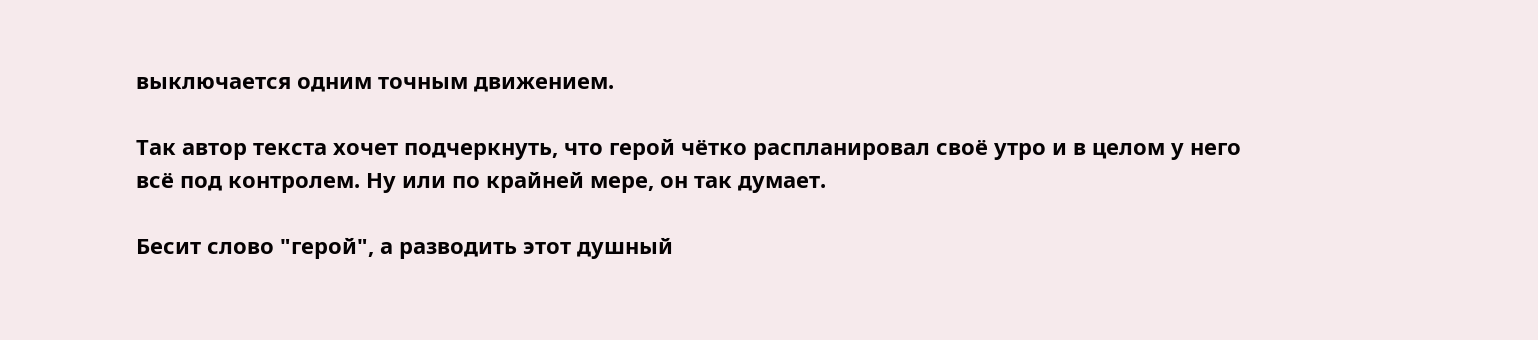выключается одним точным движением.

Так автор текста хочет подчеркнуть, что герой чётко распланировал своё утро и в целом у него всё под контролем. Ну или по крайней мере, он так думает.

Бесит слово "герой", а разводить этот душный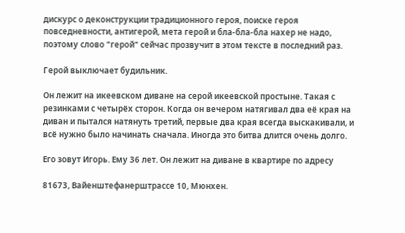дискурс о деконструкции традиционного героя, поиске героя повседневности, антигерой, мета герой и бла-бла-бла нахер не надо, поэтому слово "герой" сейчас прозвучит в этом тексте в последний раз.

Герой выключает будильник.

Он лежит на икеевском диване на серой икеевской простыне. Такая с резинками с четырёх сторон. Когда он вечером натягивал два её края на диван и пытался натянуть третий, первые два края всегда выскакивали, и всё нужно было начинать сначала. Иногда это битва длится очень долго.

Его зовут Игорь. Ему 36 лет. Он лежит на диване в квартире по адресу

81673, Вайенштефанерштрассе 10, Мюнхен.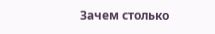Зачем столько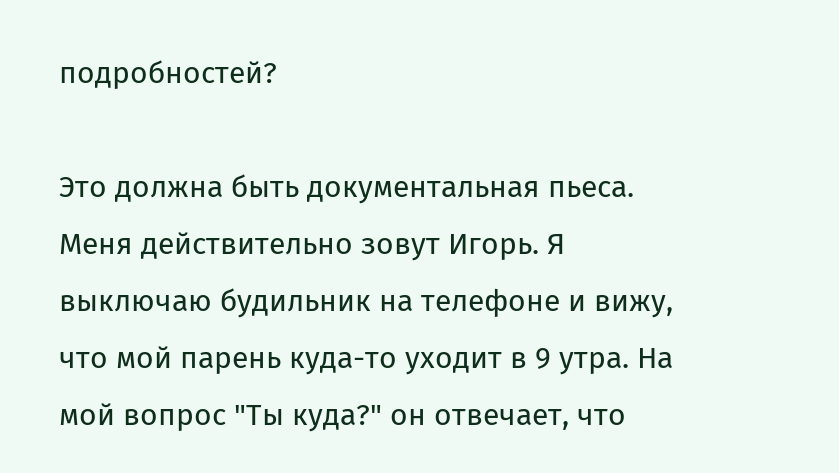подробностей?

Это должна быть документальная пьеса. Меня действительно зовут Игорь. Я выключаю будильник на телефоне и вижу, что мой парень куда-то уходит в 9 утра. На мой вопрос "Ты куда?" он отвечает, что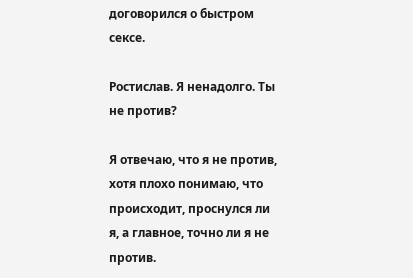договорился о быстром сексе.

Ростислав. Я ненадолго. Ты не против?

Я отвечаю, что я не против, хотя плохо понимаю, что происходит, проснулся ли я, а главное, точно ли я не против.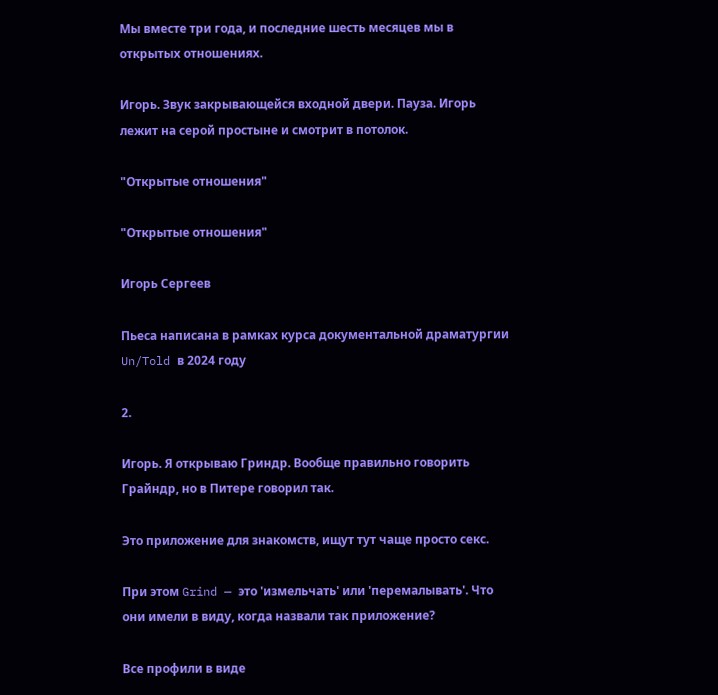Мы вместе три года, и последние шесть месяцев мы в открытых отношениях.

Игорь. Звук закрывающейся входной двери. Пауза. Игорь лежит на серой простыне и смотрит в потолок.

"Открытые отношения"

"Открытые отношения"

Игорь Сергеев

Пьеса написана в рамках курса документальной драматургии Un/Told в 2024 году

2.

Игорь. Я открываю Гриндр. Вообще правильно говорить Грайндр, но в Питере говорил так.

Это приложение для знакомств, ищут тут чаще просто секс.

При этом Grind — это 'измельчать' или 'перемалывать'. Что они имели в виду, когда назвали так приложение?

Все профили в виде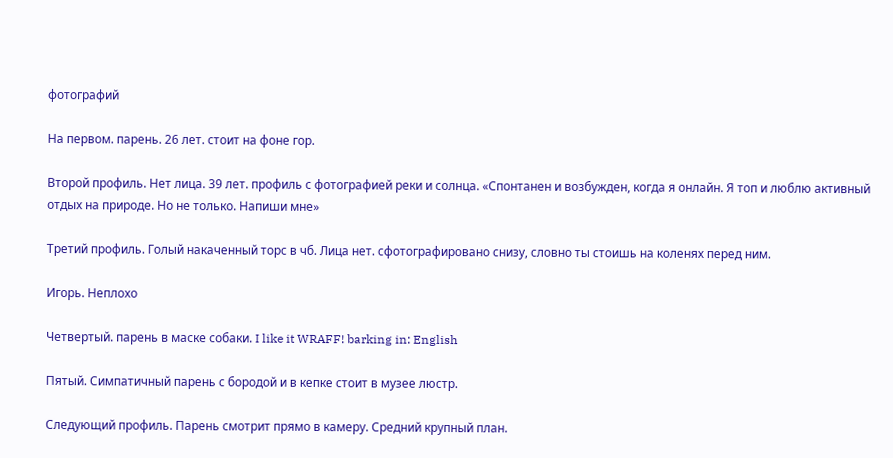фотографий

На первом. парень. 26 лет. стоит на фоне гор.

Второй профиль. Нет лица. 39 лет. профиль с фотографией реки и солнца. «Спонтанен и возбужден, когда я онлайн. Я топ и люблю активный отдых на природе. Но не только. Напиши мне»

Третий профиль. Голый накаченный торс в чб. Лица нет. сфотографировано снизу, словно ты стоишь на коленях перед ним.

Игорь. Неплохо

Четвертый. парень в маске собаки. I like it WRAFF! barking in: English

Пятый. Симпатичный парень с бородой и в кепке стоит в музее люстр.

Следующий профиль. Парень смотрит прямо в камеру. Средний крупный план.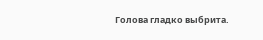Голова гладко выбрита.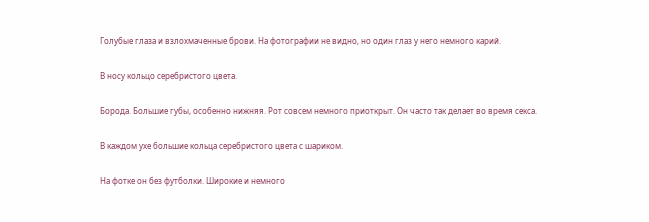Голубые глаза и взлохмаченные брови. На фотографии не видно, но один глаз у него немного карий.

В носу кольцо серебристого цвета.

Борода. Большие губы, особенно нижняя. Рот совсем немного приоткрыт. Он часто так делает во время секса.

В каждом ухе большие кольца серебристого цвета с шариком.

На фотке он без футболки. Широкие и немного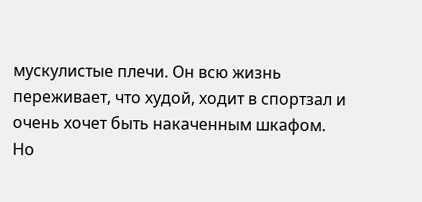мускулистые плечи. Он всю жизнь переживает, что худой, ходит в спортзал и очень хочет быть накаченным шкафом. Но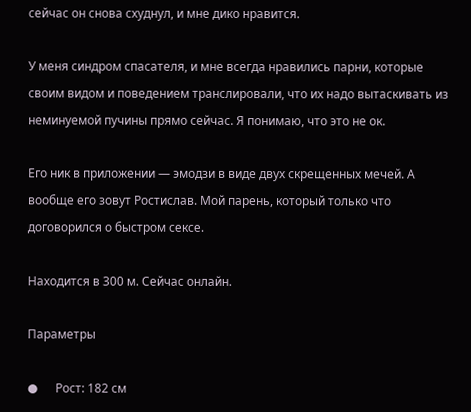сейчас он снова схуднул, и мне дико нравится.

У меня синдром спасателя, и мне всегда нравились парни, которые своим видом и поведением транслировали, что их надо вытаскивать из неминуемой пучины прямо сейчас. Я понимаю, что это не ок.

Его ник в приложении — эмодзи в виде двух скрещенных мечей. А вообще его зовут Ростислав. Мой парень, который только что договорился о быстром сексе.

Находится в 300 м. Сейчас онлайн.

Параметры

●      Рост: 182 см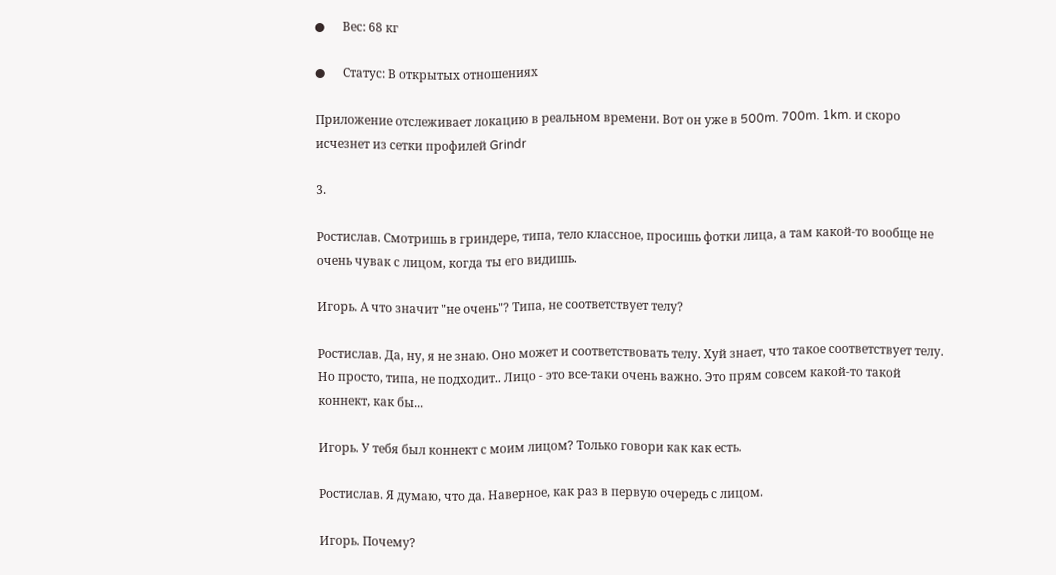●      Вес: 68 кг

●      Статус: В открытых отношениях

Приложение отслеживает локацию в реальном времени. Вот он уже в 500m. 700m. 1km. и скоро исчезнет из сетки профилей Grindr

3.

Ростислав. Смотришь в гриндере, типа, тело классное, просишь фотки лица, а там какой-то вообще не очень чувак с лицом, когда ты его видишь.

Игорь. А что значит "не очень"? Типа, не соответствует телу?

Ростислав. Да, ну, я не знаю. Оно может и соответствовать телу. Хуй знает, что такое соответствует телу. Но просто, типа, не подходит.. Лицо - это все-таки очень важно. Это прям совсем какой-то такой коннект, как бы...

Игорь. У тебя был коннект с моим лицом? Только говори как как есть.

Ростислав. Я думаю, что да. Наверное, как раз в первую очередь с лицом.

Игорь. Почему?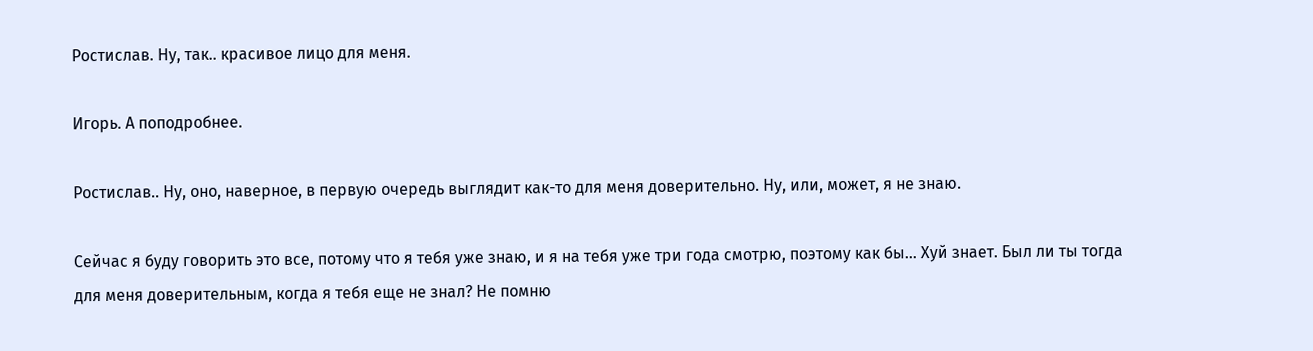Ростислав. Ну, так.. красивое лицо для меня.

Игорь. А поподробнее.

Ростислав.. Ну, оно, наверное, в первую очередь выглядит как-то для меня доверительно. Ну, или, может, я не знаю.

Сейчас я буду говорить это все, потому что я тебя уже знаю, и я на тебя уже три года смотрю, поэтому как бы… Хуй знает. Был ли ты тогда для меня доверительным, когда я тебя еще не знал? Не помню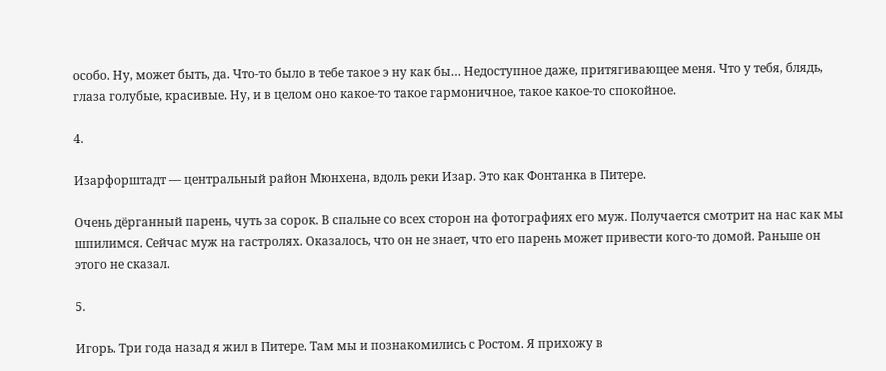особо. Ну, может быть, да. Что-то было в тебе такое э ну как бы… Недоступное даже, притягивающее меня. Что у тебя, блядь, глаза голубые, красивые. Ну, и в целом оно какое-то такое гармоничное, такое какое-то спокойное.

4.

Изарфорштадт — центральный район Мюнхена, вдоль реки Изар. Это как Фонтанка в Питере.

Очень дёрганный парень, чуть за сорок. В спальне со всех сторон на фотографиях его муж. Получается смотрит на нас как мы шпилимся. Сейчас муж на гастролях. Оказалось, что он не знает, что его парень может привести кого-то домой. Раньше он этого не сказал.

5.

Игорь. Три года назад я жил в Питере. Там мы и познакомились с Ростом. Я прихожу в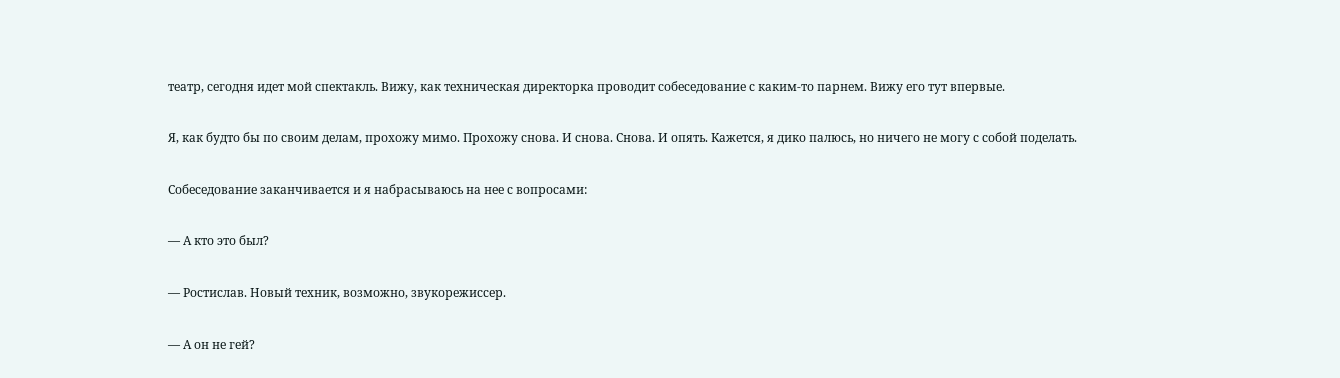театр, сегодня идет мой спектакль. Вижу, как техническая директорка проводит собеседование с каким-то парнем. Вижу его тут впервые.

Я, как будто бы по своим делам, прохожу мимо. Прохожу снова. И снова. Снова. И опять. Кажется, я дико палюсь, но ничего не могу с собой поделать.

Собеседование заканчивается и я набрасываюсь на нее с вопросами:

— А кто это был?

— Ростислав. Новый техник, возможно, звукорежиссер.

— А он не гей?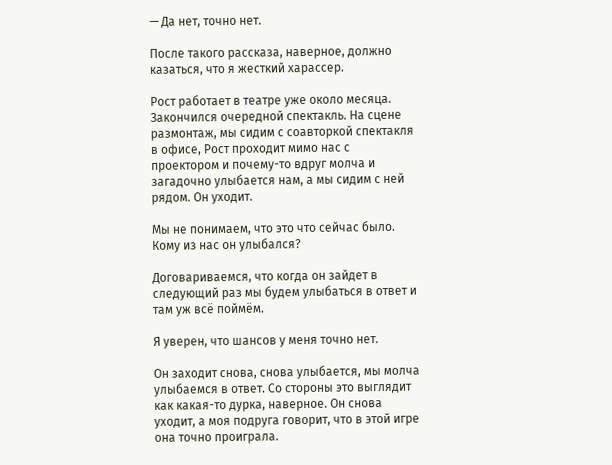— Да нет, точно нет.

После такого рассказа, наверное, должно казаться, что я жесткий харассер.

Рост работает в театре уже около месяца. Закончился очередной спектакль. На сцене размонтаж, мы сидим с соавторкой спектакля в офисе, Рост проходит мимо нас с проектором и почему-то вдруг молча и загадочно улыбается нам, а мы сидим с ней рядом. Он уходит.

Мы не понимаем, что это что сейчас было. Кому из нас он улыбался?

Договариваемся, что когда он зайдет в следующий раз мы будем улыбаться в ответ и там уж всё поймём.

Я уверен, что шансов у меня точно нет.

Он заходит снова, снова улыбается, мы молча улыбаемся в ответ. Со стороны это выглядит как какая-то дурка, наверное. Он снова уходит, а моя подруга говорит, что в этой игре она точно проиграла.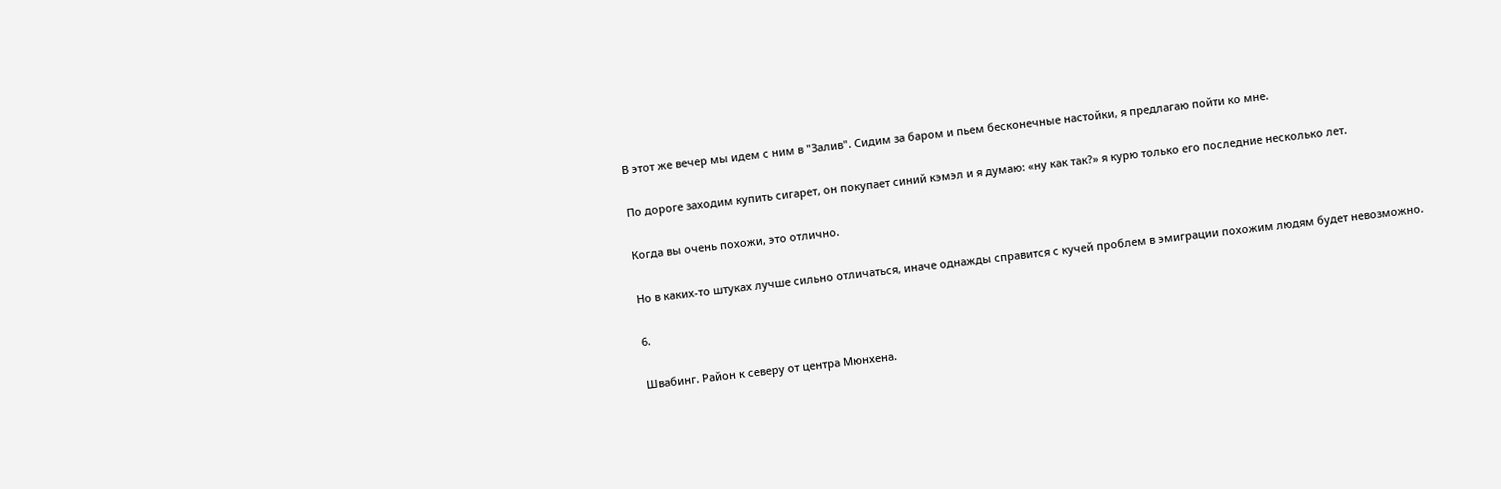В этот же вечер мы идем с ним в "Залив". Сидим за баром и пьем бесконечные настойки, я предлагаю пойти ко мне.

По дороге заходим купить сигарет, он покупает синий кэмэл и я думаю: «ну как так?» я курю только его последние несколько лет.

Когда вы очень похожи, это отлично.

Но в каких-то штуках лучше сильно отличаться, иначе однажды справится с кучей проблем в эмиграции похожим людям будет невозможно.

6.

Швабинг. Район к северу от центра Мюнхена.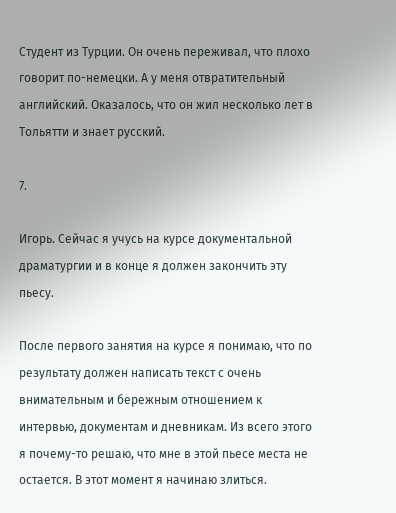Студент из Турции. Он очень переживал, что плохо говорит по-немецки. А у меня отвратительный английский. Оказалось, что он жил несколько лет в Тольятти и знает русский.

7.

Игорь. Сейчас я учусь на курсе документальной драматургии и в конце я должен закончить эту пьесу.

После первого занятия на курсе я понимаю, что по результату должен написать текст с очень внимательным и бережным отношением к интервью, документам и дневникам. Из всего этого я почему-то решаю, что мне в этой пьесе места не остается. В этот момент я начинаю злиться.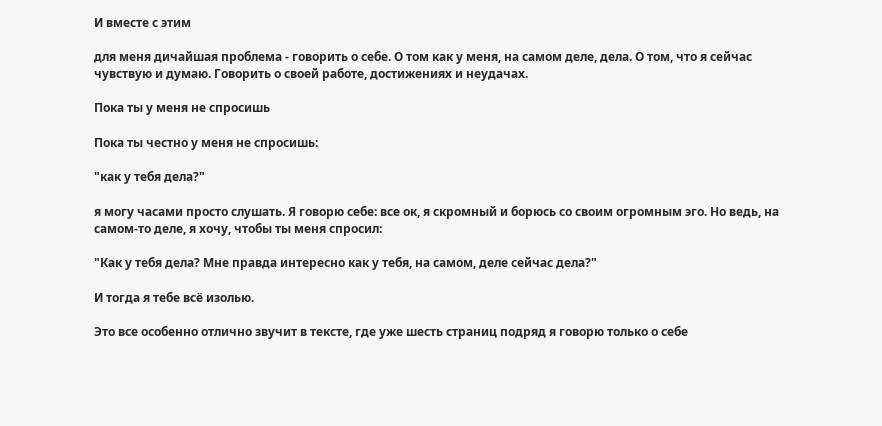И вместе с этим

для меня дичайшая проблема - говорить о себе. О том как у меня, на самом деле, дела. О том, что я сейчас чувствую и думаю. Говорить о своей работе, достижениях и неудачах.

Пока ты у меня не спросишь

Пока ты честно у меня не спросишь:

"как у тебя дела?"

я могу часами просто слушать. Я говорю себе: все ок, я скромный и борюсь со своим огромным эго. Но ведь, на самом-то деле, я хочу, чтобы ты меня спросил:

"Как у тебя дела? Мне правда интересно как у тебя, на самом, деле сейчас дела?"

И тогда я тебе всё изолью.

Это все особенно отлично звучит в тексте, где уже шесть страниц подряд я говорю только о себе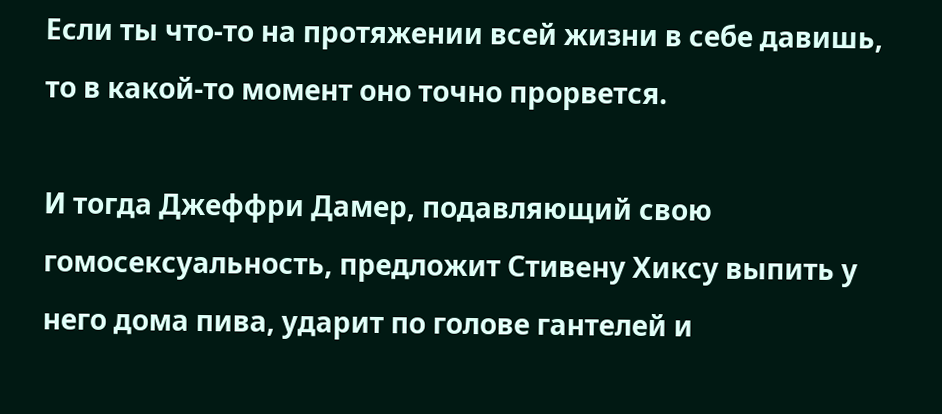Если ты что-то на протяжении всей жизни в себе давишь, то в какой-то момент оно точно прорвется.

И тогда Джеффри Дамер, подавляющий свою гомосексуальность, предложит Стивену Хиксу выпить у него дома пива, ударит по голове гантелей и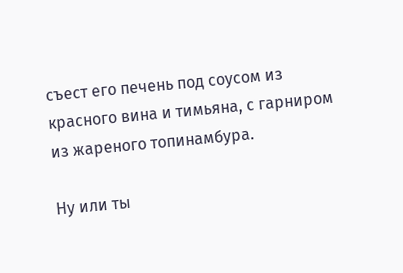съест его печень под соусом из красного вина и тимьяна, с гарниром из жареного топинамбура.

Ну или ты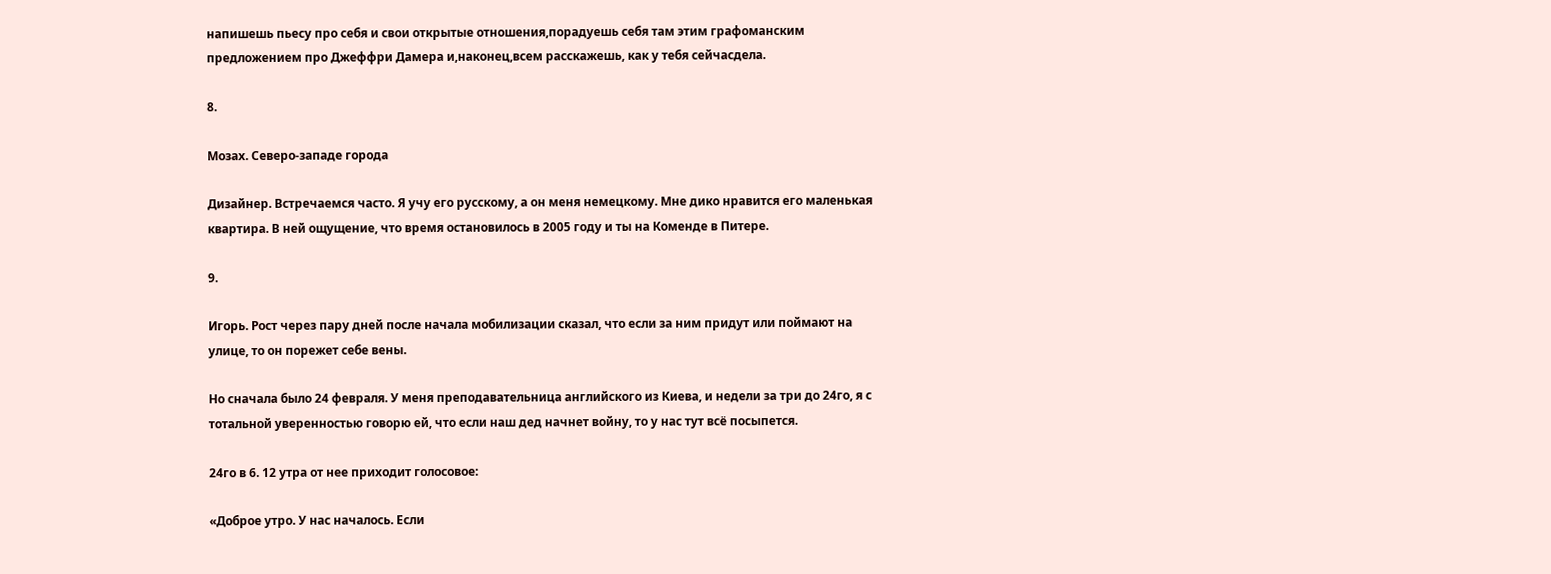напишешь пьесу про себя и свои открытые отношения,порадуешь себя там этим графоманским предложением про Джеффри Дамера и,наконец,всем расскажешь, как у тебя сейчасдела.

8.

Мозах. Северо-западе города

Дизайнер. Встречаемся часто. Я учу его русскому, а он меня немецкому. Мне дико нравится его маленькая квартира. В ней ощущение, что время остановилось в 2005 году и ты на Коменде в Питере.

9.

Игорь. Рост через пару дней после начала мобилизации сказал, что если за ним придут или поймают на улице, то он порежет себе вены.

Но сначала было 24 февраля. У меня преподавательница английского из Киева, и недели за три до 24го, я с тотальной уверенностью говорю ей, что если наш дед начнет войну, то у нас тут всё посыпется.

24го в 6. 12 утра от нее приходит голосовое:

«Доброе утро. У нас началось. Если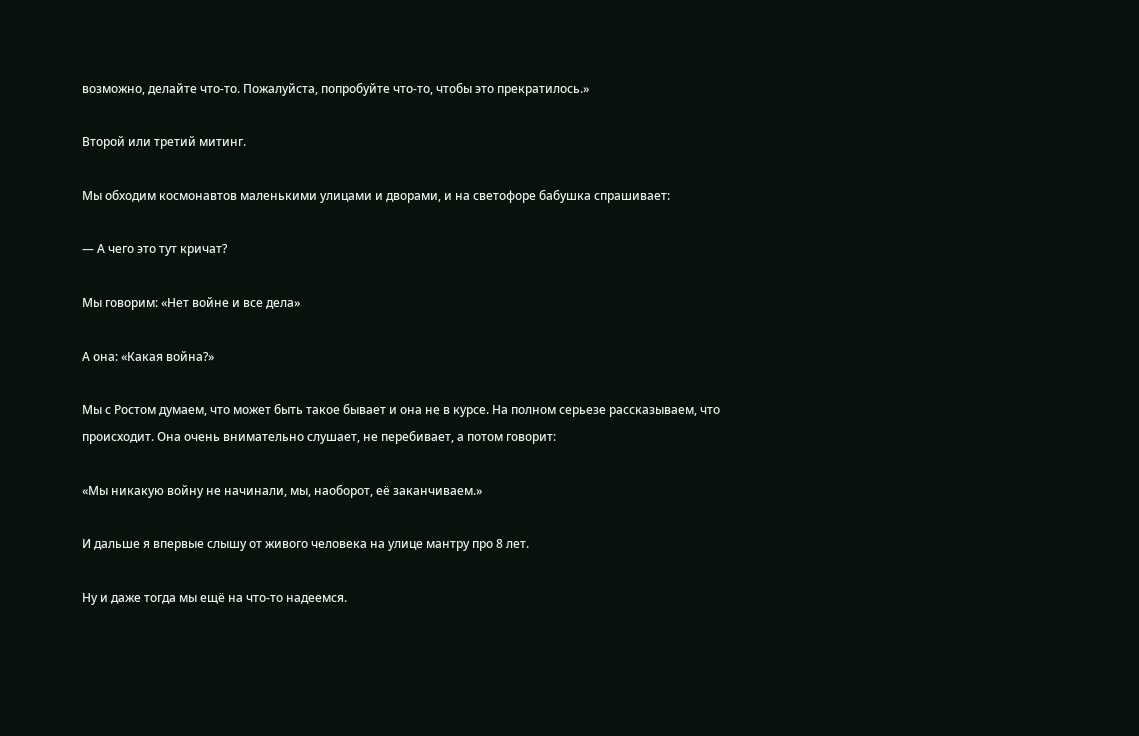возможно, делайте что-то. Пожалуйста, попробуйте что-то, чтобы это прекратилось.»

Второй или третий митинг.

Мы обходим космонавтов маленькими улицами и дворами, и на светофоре бабушка спрашивает:

— А чего это тут кричат?

Мы говорим: «Нет войне и все дела»

А она: «Какая война?»

Мы с Ростом думаем, что может быть такое бывает и она не в курсе. На полном серьезе рассказываем, что происходит. Она очень внимательно слушает, не перебивает, а потом говорит:

«Мы никакую войну не начинали, мы, наоборот, её заканчиваем.»

И дальше я впервые слышу от живого человека на улице мантру про 8 лет.

Ну и даже тогда мы ещё на что-то надеемся.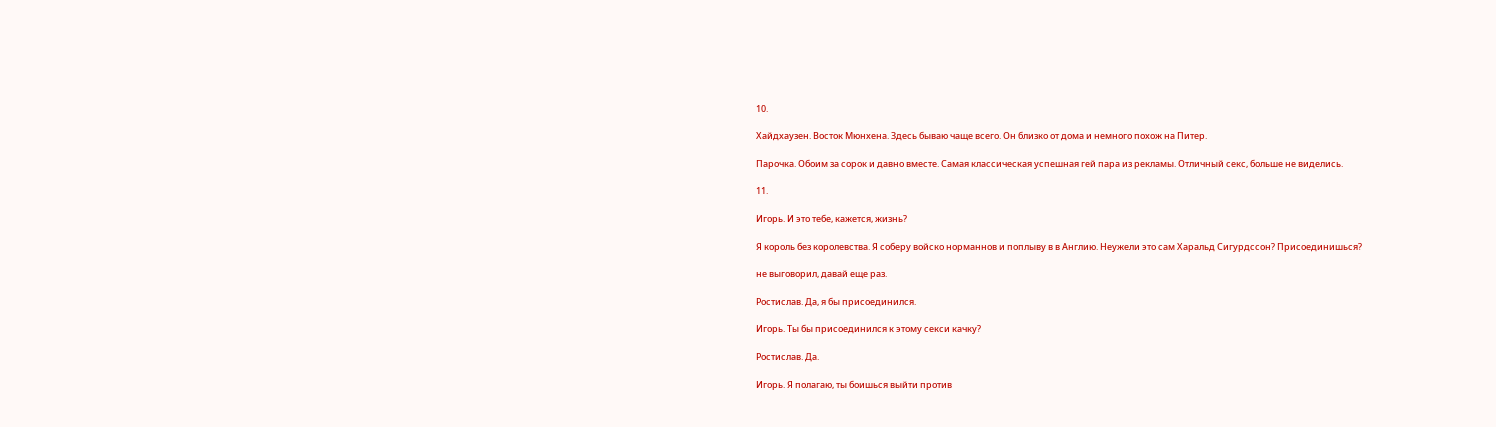10.

Хайдхаузен. Восток Мюнхена. Здесь бываю чаще всего. Он близко от дома и немного похож на Питер.

Парочка. Обоим за сорок и давно вместе. Самая классическая успешная гей пара из рекламы. Отличный секс, больше не виделись.

11.

Игорь. И это тебе, кажется, жизнь?

Я король без королевства. Я соберу войско норманнов и поплыву в в Англию. Неужели это сам Харальд Сигурдссон? Присоединишься?

не выговорил, давай еще раз.

Ростислав. Да, я бы присоединился.

Игорь. Ты бы присоединился к этому секси качку?

Ростислав. Да.

Игорь. Я полагаю, ты боишься выйти против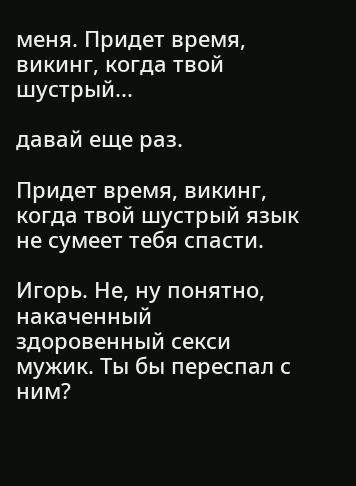меня. Придет время, викинг, когда твой шустрый...

давай еще раз.

Придет время, викинг, когда твой шустрый язык не сумеет тебя спасти.

Игорь. Не, ну понятно, накаченный здоровенный секси мужик. Ты бы переспал с ним?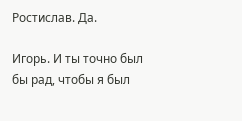Ростислав. Да.

Игорь. И ты точно был бы рад, чтобы я был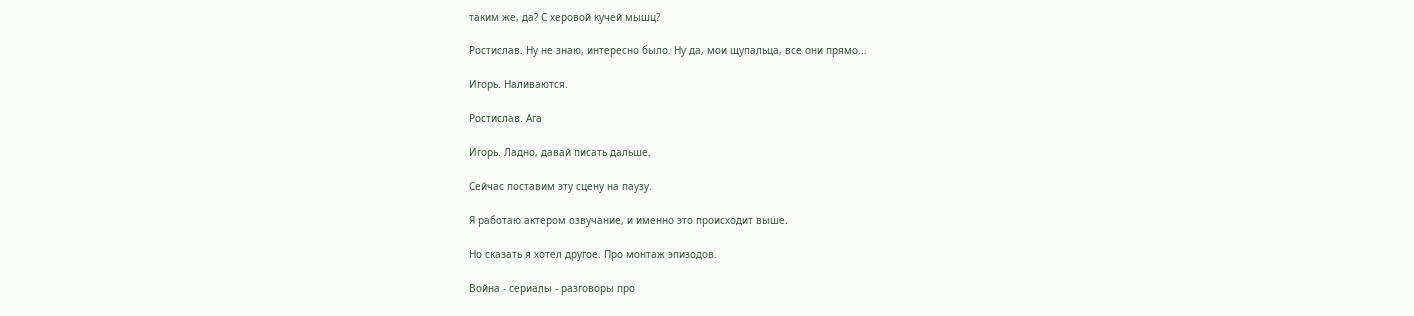таким же, да? С херовой кучей мышц?

Ростислав. Ну не знаю, интересно было. Ну да, мои щупальца, все они прямо...

Игорь. Наливаются.

Ростислав. Ага

Игорь. Ладно, давай писать дальше.

Сейчас поставим эту сцену на паузу.

Я работаю актером озвучание, и именно это происходит выше.

Но сказать я хотел другое. Про монтаж эпизодов.

Война - сериалы - разговоры про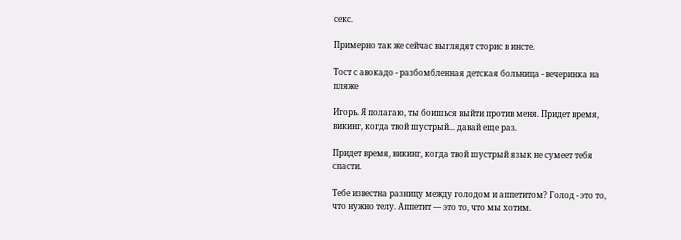секс.

Примерно так же сейчас выглядят сторис в инсте.

Тост с авокадо - разбомбленная детская больница - вечеринка на пляже

Игорь. Я полагаю, ты боишься выйти против меня. Придет время, викинг, когда твой шустрый... давай еще раз.

Придет время, викинг, когда твой шустрый язык не сумеет тебя спасти.

Тебе известна разницу между голодом и аппетитом? Голод - это то, что нужно телу. Аппетит — это то, что мы хотим.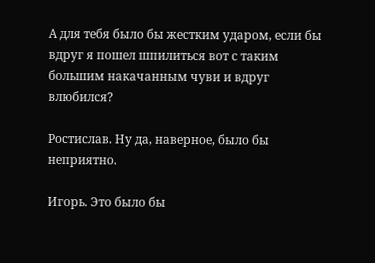А для тебя было бы жестким ударом, если бы вдруг я пошел шпилиться вот с таким большим накачанным чуви и вдруг влюбился?

Ростислав. Ну да, наверное, было бы неприятно.

Игорь. Это было бы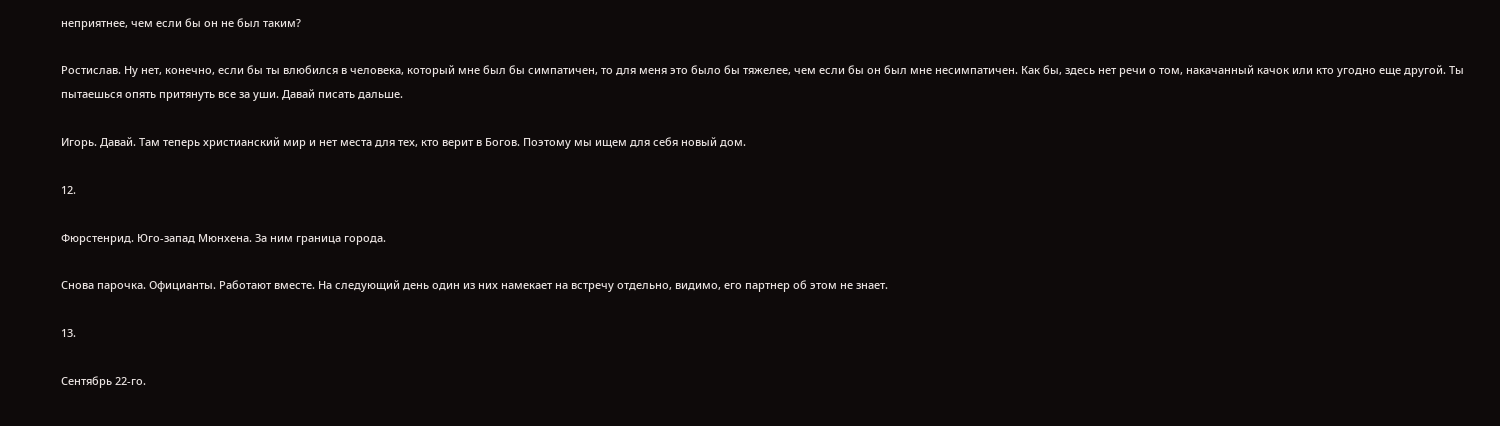неприятнее, чем если бы он не был таким?

Ростислав. Ну нет, конечно, если бы ты влюбился в человека, который мне был бы симпатичен, то для меня это было бы тяжелее, чем если бы он был мне несимпатичен. Как бы, здесь нет речи о том, накачанный качок или кто угодно еще другой. Ты пытаешься опять притянуть все за уши. Давай писать дальше.

Игорь. Давай. Там теперь христианский мир и нет места для тех, кто верит в Богов. Поэтому мы ищем для себя новый дом.

12.

Фюрстенрид. Юго-запад Мюнхена. За ним граница города.

Снова парочка. Официанты. Работают вместе. На следующий день один из них намекает на встречу отдельно, видимо, его партнер об этом не знает.

13.

Сентябрь 22-го.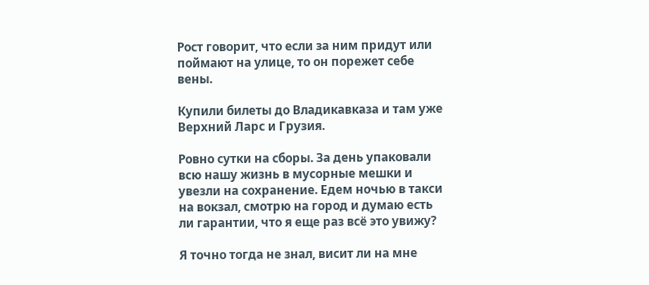Рост говорит, что если за ним придут или поймают на улице, то он порежет себе вены.

Купили билеты до Владикавказа и там уже Верхний Ларс и Грузия.

Ровно сутки на сборы. За день упаковали всю нашу жизнь в мусорные мешки и увезли на сохранение. Едем ночью в такси на вокзал, смотрю на город и думаю есть ли гарантии, что я еще раз всё это увижу?

Я точно тогда не знал, висит ли на мне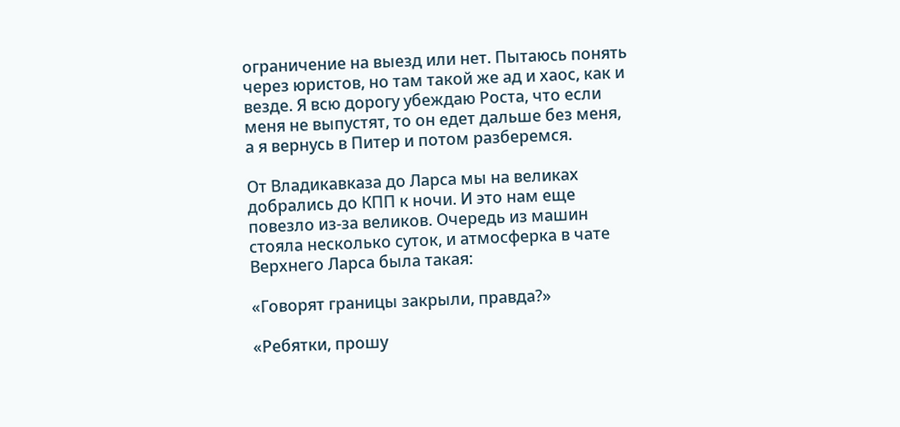ограничение на выезд или нет. Пытаюсь понять через юристов, но там такой же ад и хаос, как и везде. Я всю дорогу убеждаю Роста, что если меня не выпустят, то он едет дальше без меня, а я вернусь в Питер и потом разберемся.

От Владикавказа до Ларса мы на великах добрались до КПП к ночи. И это нам еще повезло из-за великов. Очередь из машин стояла несколько суток, и атмосферка в чате Верхнего Ларса была такая:

«Говорят границы закрыли, правда?»

«Ребятки, прошу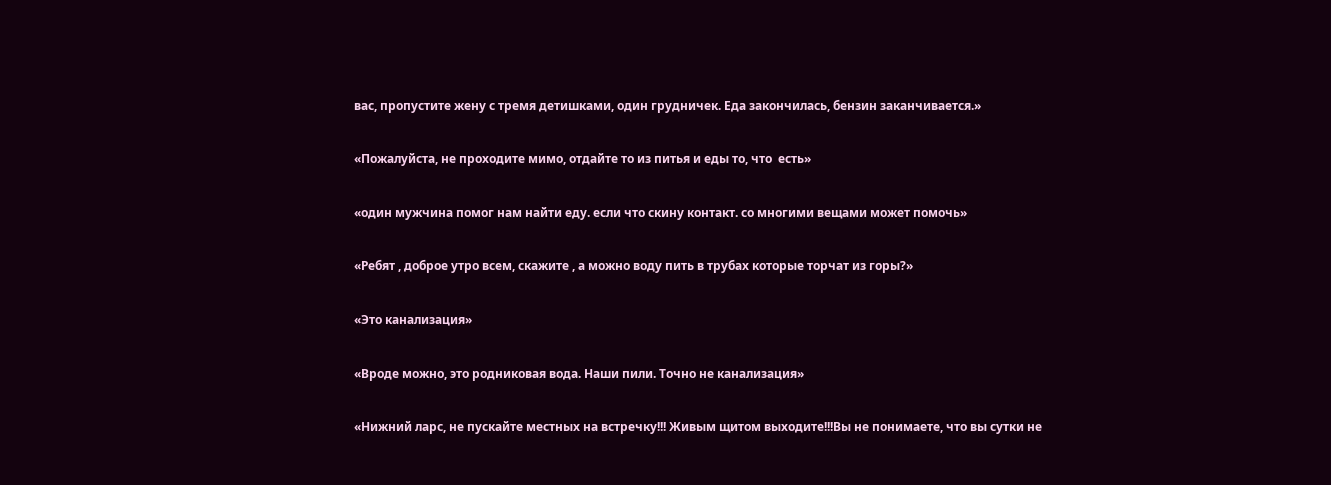вас, пропустите жену с тремя детишками, один грудничек. Еда закончилась, бензин заканчивается.»

«Пожалуйста, не проходите мимо, отдайте то из питья и еды то, что  есть»

«один мужчина помог нам найти еду. если что скину контакт. со многими вещами может помочь»

«Ребят , доброе утро всем, скажите , а можно воду пить в трубах которые торчат из горы?»

«Это канализация»

«Вроде можно, это родниковая вода. Наши пили. Точно не канализация»

«Нижний ларс, не пускайте местных на встречку!!! Живым щитом выходите!!!Вы не понимаете, что вы сутки не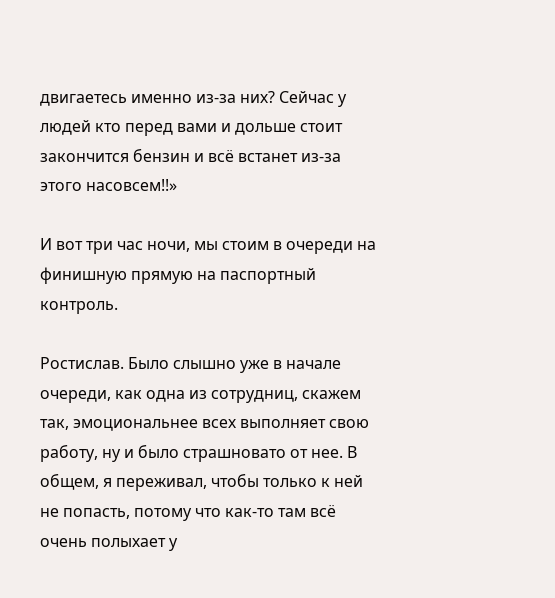двигаетесь именно из-за них? Сейчас у людей кто перед вами и дольше стоит закончится бензин и всё встанет из-за этого насовсем!!»

И вот три час ночи, мы стоим в очереди на финишную прямую на паспортный контроль.

Ростислав. Было слышно уже в начале очереди, как одна из сотрудниц, скажем так, эмоциональнее всех выполняет свою работу, ну и было страшновато от нее. В общем, я переживал, чтобы только к ней не попасть, потому что как-то там всё очень полыхает у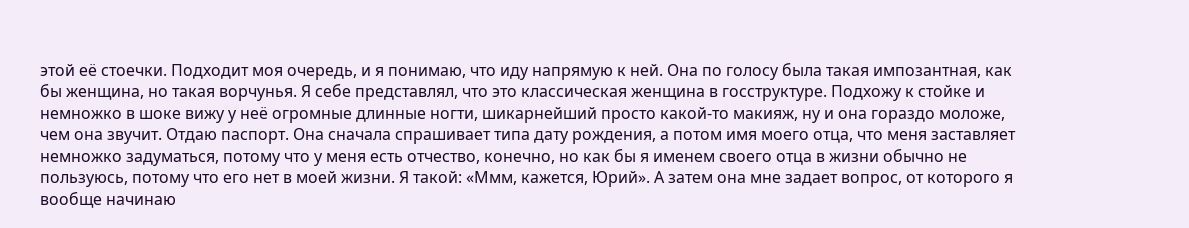этой её стоечки. Подходит моя очередь, и я понимаю, что иду напрямую к ней. Она по голосу была такая импозантная, как бы женщина, но такая ворчунья. Я себе представлял, что это классическая женщина в госструктуре. Подхожу к стойке и немножко в шоке вижу у неё огромные длинные ногти, шикарнейший просто какой-то макияж, ну и она гораздо моложе, чем она звучит. Отдаю паспорт. Она сначала спрашивает типа дату рождения, а потом имя моего отца, что меня заставляет немножко задуматься, потому что у меня есть отчество, конечно, но как бы я именем своего отца в жизни обычно не пользуюсь, потому что его нет в моей жизни. Я такой: «Ммм, кажется, Юрий». А затем она мне задает вопрос, от которого я вообще начинаю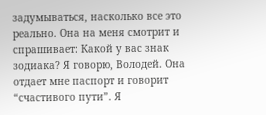задумываться, насколько все это реально. Она на меня смотрит и спрашивает: Какой у вас знак зодиака? Я говорю, Володей. Она отдает мне паспорт и говорит “счастивого пути”. Я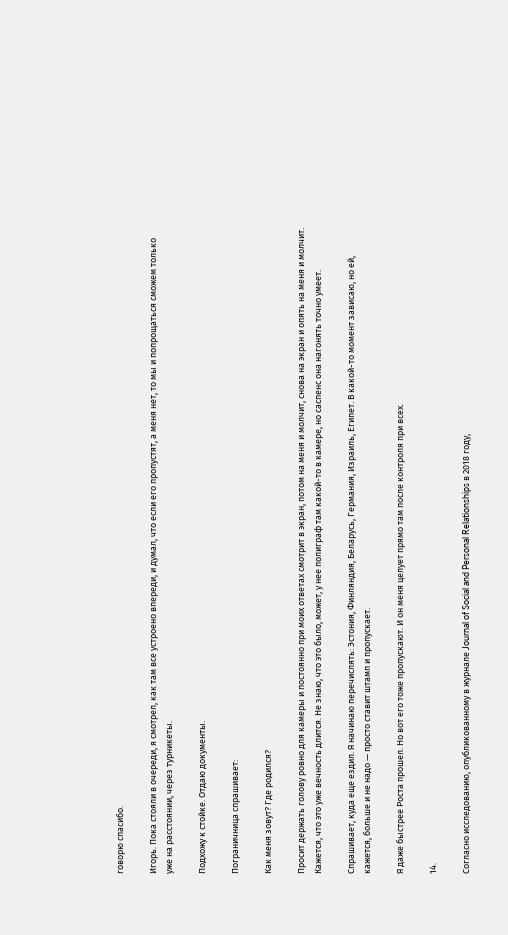говорю спасибо.

Игорь. Пока стояли в очереди, я смотрел, как там все устроено впереди, и думал, что если его пропустят, а меня нет, то мы и попрощаться сможем только уже на расстоянии, через турникеты.

Подхожу к стойке. Отдаю документы.

Пограничница спрашивает:

Как меня зовут? Где родился?

Просит держать голову ровно для камеры и постоянно при моих ответах смотрит в экран, потом на меня и молчит, снова на экран и опять на меня и молчит. Кажется, что это уже вечность длится. Не знаю, что это было, может, у нее полиграф там какой-то в камере, но саспенс она нагонять точно умеет.

Спрашивает, куда еще ездил. Я начинаю перечислять: Эстония, Финляндия, Беларусь, Германия, Израиль, Египет. В какой-то момент зависаю, но ей, кажется, больше и не надо — просто ставит штамп и пропускает.

Я даже быстрее Роста прошел. Но вот его тоже пропускают. И он меня целует прямо там после контроля при всех.

14.

Согласно исследованию, опубликованному в журнале Journal of Social and Personal Relationships в 2018 году,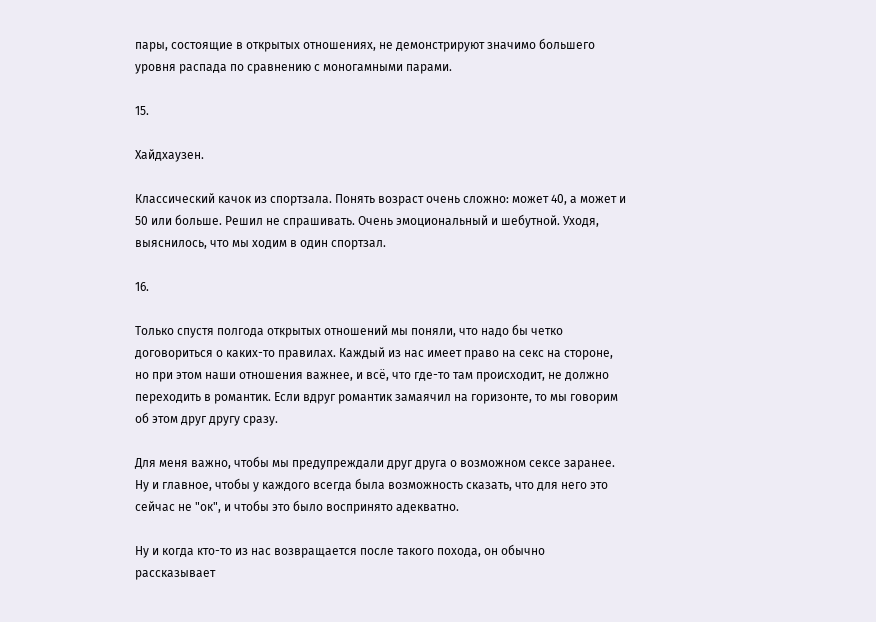пары, состоящие в открытых отношениях, не демонстрируют значимо большего уровня распада по сравнению с моногамными парами.

15.

Хайдхаузен.

Классический качок из спортзала. Понять возраст очень сложно: может 40, а может и 50 или больше. Решил не спрашивать. Очень эмоциональный и шебутной. Уходя, выяснилось, что мы ходим в один спортзал.

16.

Только спустя полгода открытых отношений мы поняли, что надо бы четко договориться о каких-то правилах. Каждый из нас имеет право на секс на стороне, но при этом наши отношения важнее, и всё, что где-то там происходит, не должно переходить в романтик. Если вдруг романтик замаячил на горизонте, то мы говорим об этом друг другу сразу.

Для меня важно, чтобы мы предупреждали друг друга о возможном сексе заранее. Ну и главное, чтобы у каждого всегда была возможность сказать, что для него это сейчас не "ок", и чтобы это было воспринято адекватно.

Ну и когда кто-то из нас возвращается после такого похода, он обычно рассказывает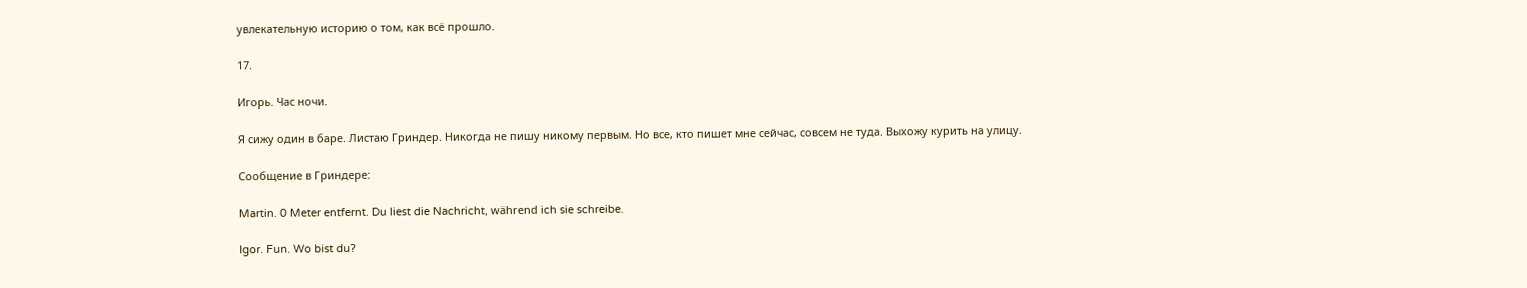увлекательную историю о том, как всё прошло.

17.

Игорь. Час ночи.

Я сижу один в баре. Листаю Гриндер. Никогда не пишу никому первым. Но все, кто пишет мне сейчас, совсем не туда. Выхожу курить на улицу.

Сообщение в Гриндере:

Martin. 0 Meter entfernt. Du liest die Nachricht, während ich sie schreibe.

Igor. Fun. Wo bist du?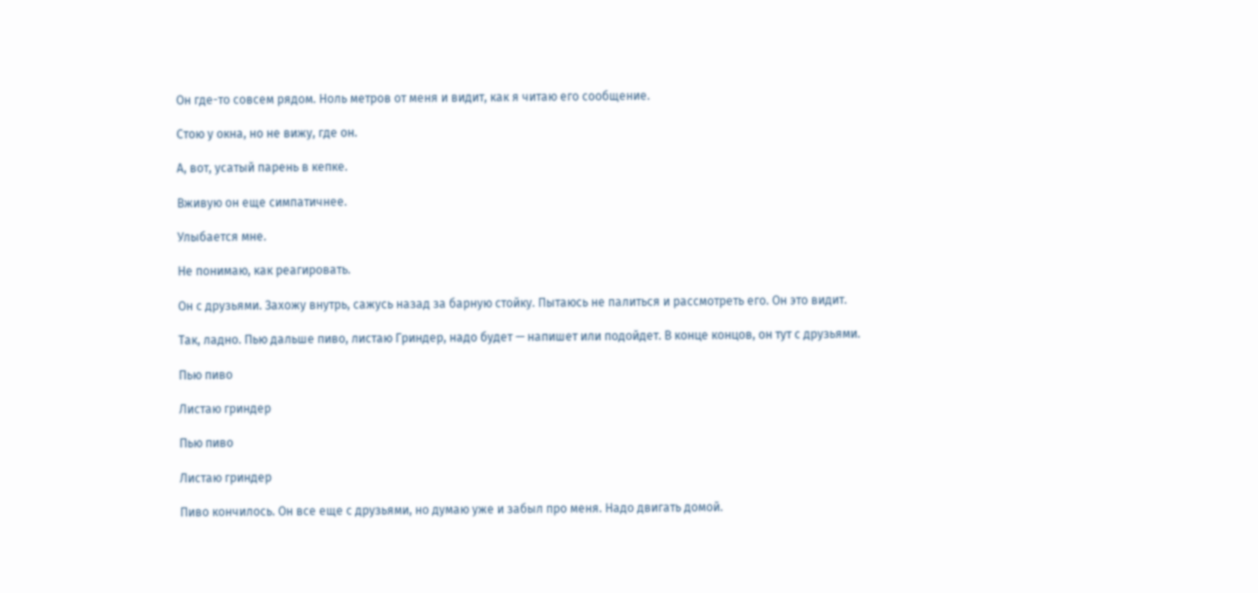Он где-то совсем рядом. Ноль метров от меня и видит, как я читаю его сообщение.

Стою у окна, но не вижу, где он.

А, вот, усатый парень в кепке.

Вживую он еще симпатичнее.

Улыбается мне.

Не понимаю, как реагировать.

Он с друзьями. Захожу внутрь, сажусь назад за барную стойку. Пытаюсь не палиться и рассмотреть его. Он это видит.

Так, ладно. Пью дальше пиво, листаю Гриндер, надо будет — напишет или подойдет. В конце концов, он тут с друзьями.

Пью пиво

Листаю гриндер

Пью пиво

Листаю гриндер

Пиво кончилось. Он все еще с друзьями, но думаю уже и забыл про меня. Надо двигать домой.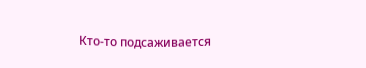Кто-то подсаживается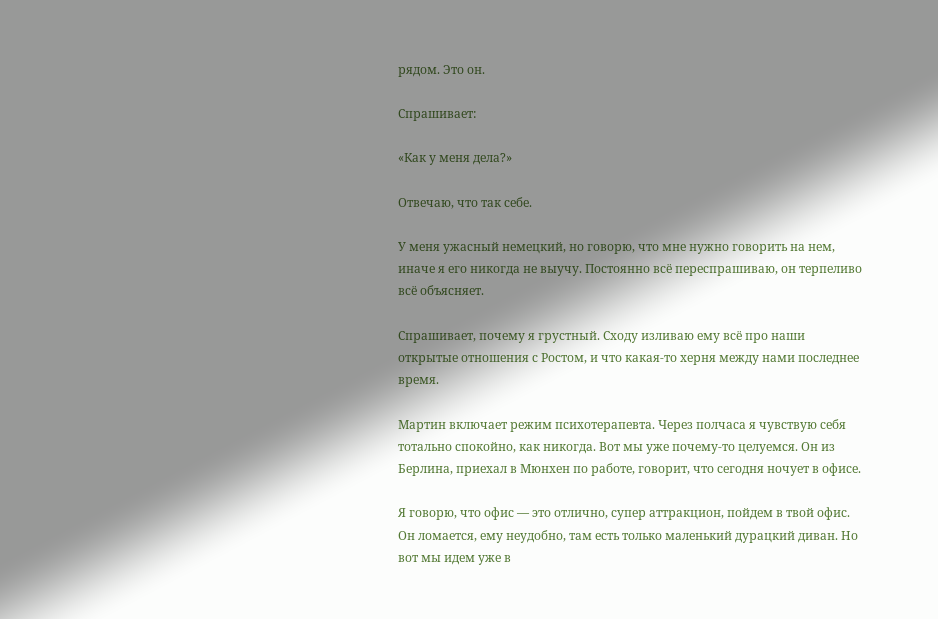рядом. Это он.

Спрашивает:

«Как у меня дела?»

Отвечаю, что так себе.

У меня ужасный немецкий, но говорю, что мне нужно говорить на нем, иначе я его никогда не выучу. Постоянно всё переспрашиваю, он терпеливо всё объясняет.

Спрашивает, почему я грустный. Сходу изливаю ему всё про наши открытые отношения с Ростом, и что какая-то херня между нами последнее время.

Мартин включает режим психотерапевта. Через полчаса я чувствую себя тотально спокойно, как никогда. Вот мы уже почему-то целуемся. Он из Берлина, приехал в Мюнхен по работе, говорит, что сегодня ночует в офисе.

Я говорю, что офис — это отлично, супер аттракцион, пойдем в твой офис. Он ломается, ему неудобно, там есть только маленький дурацкий диван. Но вот мы идем уже в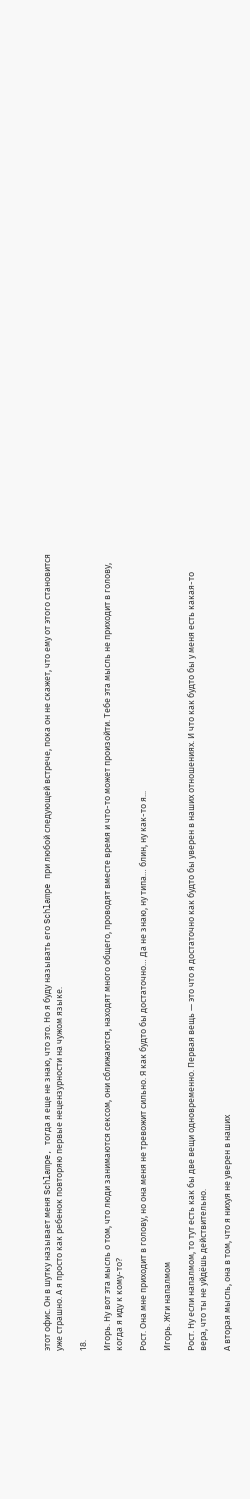этот офис. Он в шутку называет меня Schlampe, тогда я еще не знаю, что это. Но я буду называть его Schlampe при любой следующей встрече, пока он не скажет, что ему от этого становится уже страшно. А я просто как ребенок повторяю первые нецензурности на чужом языке.

18.

Игорь. Ну вот эта мысль о том, что люди занимаются сексом, они сближаются, находят много общего, проводят вместе время и что-то может произойти. Тебе эта мысль не приходит в голову, когда я иду к кому-то?

Рост. Она мне приходит в голову, но она меня не тревожит сильно. Я как будто бы достаточно… Да не знаю, ну типа… блин, ну как-то я...

Игорь. Жги напалмом

Рост. Ну если напалмом, то тут есть как бы две вещи одновременно. Первая вещь — это что я достаточно как будто бы уверен в наших отношениях. И что как будто бы у меня есть какая-то вера, что ты не уйдёшь действительно.

А вторая мысль, она в том, что я нихуя не уверен в наших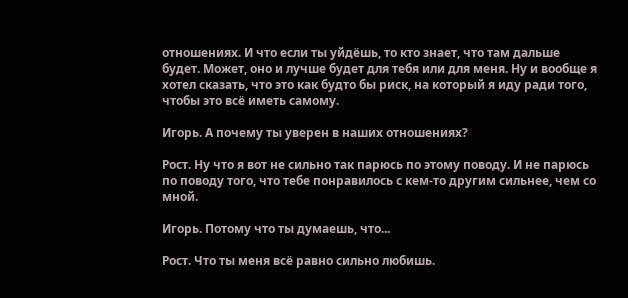отношениях. И что если ты уйдёшь, то кто знает, что там дальше будет. Может, оно и лучше будет для тебя или для меня. Ну и вообще я хотел сказать, что это как будто бы риск, на который я иду ради того, чтобы это всё иметь самому.

Игорь. А почему ты уверен в наших отношениях?

Рост. Ну что я вот не сильно так парюсь по этому поводу. И не парюсь по поводу того, что тебе понравилось с кем-то другим сильнее, чем со мной.

Игорь. Потому что ты думаешь, что...

Рост. Что ты меня всё равно сильно любишь.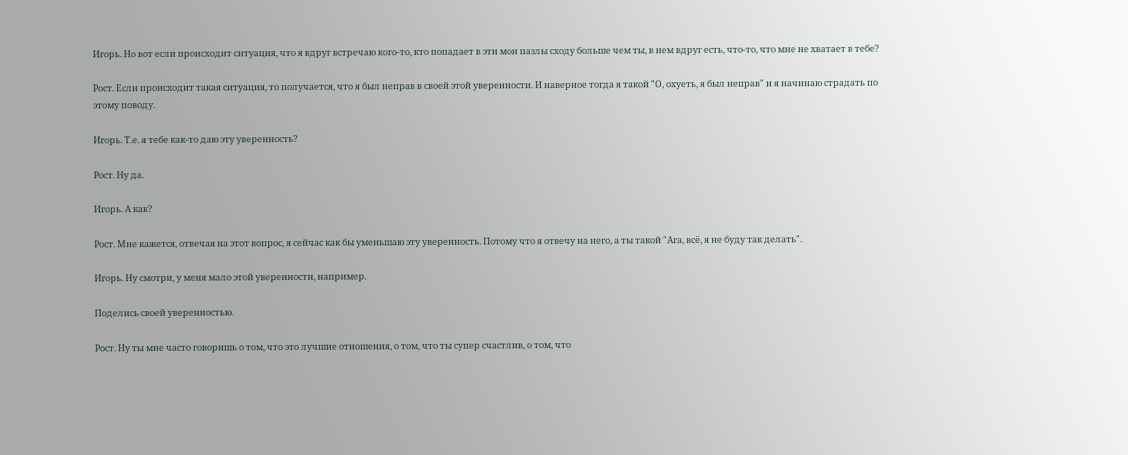Игорь. Но вот если происходит ситуация, что я вдруг встречаю кого-то, кто попадает в эти мои пазлы сходу больше чем ты, в нем вдруг есть, что-то, что мне не хватает в тебе?

Рост. Если происходит такая ситуация, то получается, что я был неправ в своей этой уверенности. И наверное тогда я такой "О, охуеть, я был неправ" и я начинаю страдать по этому поводу.

Игорь. Т.е. я тебе как-то даю эту уверенность?

Рост. Ну да.

Игорь. А как?

Рост. Мне кажется, отвечая на этот вопрос, я сейчас как бы уменьшаю эту уверенность. Потому что я отвечу на него, а ты такой "Ага, всё, я не буду так делать".

Игорь. Ну смотри, у меня мало этой уверенности, например.

Поделись своей уверенностью.

Рост. Ну ты мне часто говоришь о том, что это лучшие отношения, о том, что ты супер счастлив, о том, что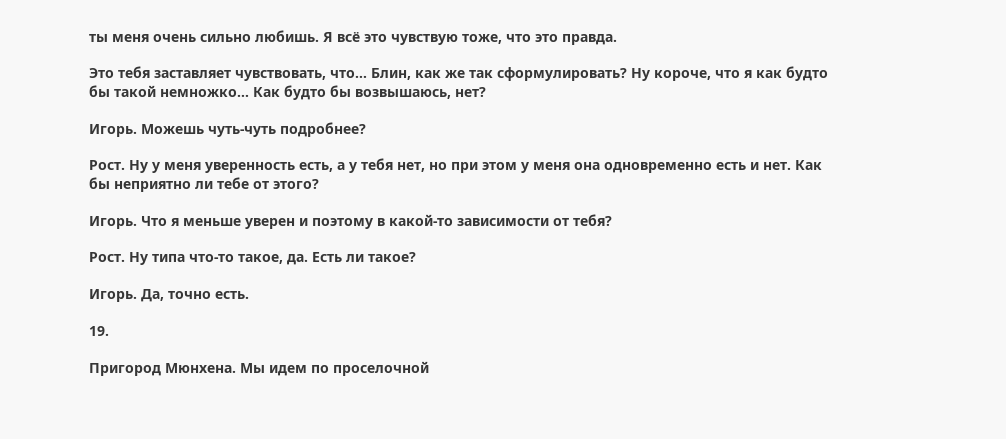ты меня очень сильно любишь. Я всё это чувствую тоже, что это правда.

Это тебя заставляет чувствовать, что… Блин, как же так сформулировать? Ну короче, что я как будто бы такой немножко… Как будто бы возвышаюсь, нет?

Игорь. Можешь чуть-чуть подробнее?

Рост. Ну у меня уверенность есть, а у тебя нет, но при этом у меня она одновременно есть и нет. Как бы неприятно ли тебе от этого?

Игорь. Что я меньше уверен и поэтому в какой-то зависимости от тебя?

Рост. Ну типа что-то такое, да. Есть ли такое?

Игорь. Да, точно есть.

19.

Пригород Мюнхена. Мы идем по проселочной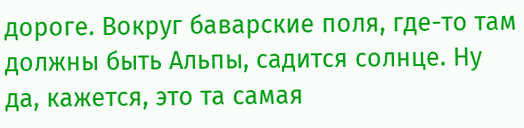дороге. Вокруг баварские поля, где-то там должны быть Альпы, садится солнце. Ну да, кажется, это та самая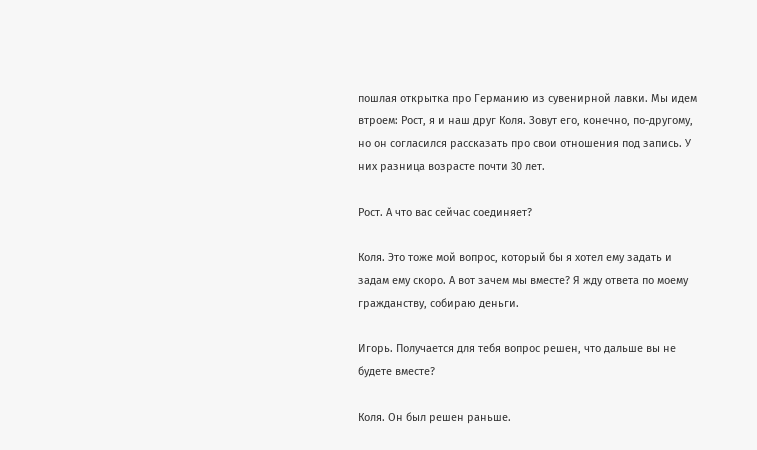пошлая открытка про Германию из сувенирной лавки. Мы идем втроем: Рост, я и наш друг Коля. Зовут его, конечно, по-другому, но он согласился рассказать про свои отношения под запись. У них разница возрасте почти 30 лет.

Рост. А что вас сейчас соединяет?

Коля. Это тоже мой вопрос, который бы я хотел ему задать и задам ему скоро. А вот зачем мы вместе? Я жду ответа по моему гражданству, собираю деньги.

Игорь. Получается для тебя вопрос решен, что дальше вы не будете вместе?

Коля. Он был решен раньше.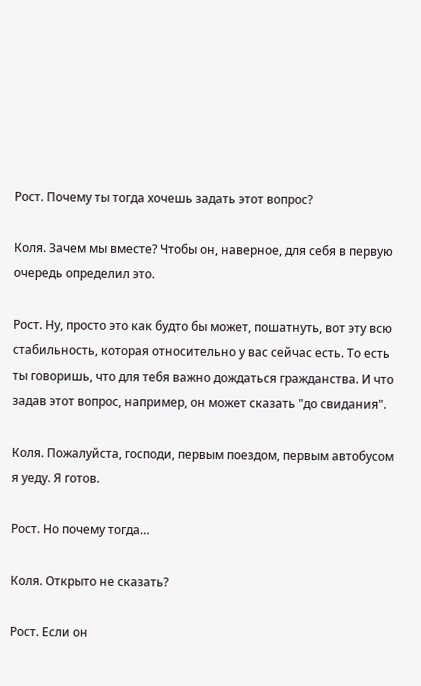Рост. Почему ты тогда хочешь задать этот вопрос?

Коля. Зачем мы вместе? Чтобы он, наверное, для себя в первую очередь определил это.

Рост. Ну, просто это как будто бы может, пошатнуть, вот эту всю стабильность, которая относительно у вас сейчас есть. То есть ты говоришь, что для тебя важно дождаться гражданства. И что задав этот вопрос, например, он может сказать "до свидания".

Коля. Пожалуйста, господи, первым поездом, первым автобусом я уеду. Я готов.

Рост. Но почему тогда…

Коля. Открыто не сказать?

Рост. Если он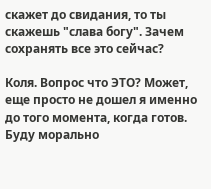скажет до свидания, то ты скажешь "слава богу". Зачем сохранять все это сейчас?

Коля. Вопрос что ЭТО? Может, еще просто не дошел я именно до того момента, когда готов. Буду морально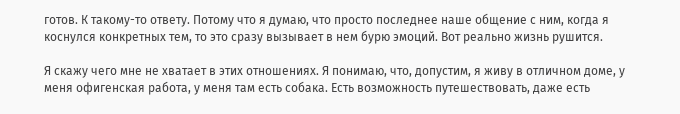готов. К такому-то ответу. Потому что я думаю, что просто последнее наше общение с ним, когда я коснулся конкретных тем, то это сразу вызывает в нем бурю эмоций. Вот реально жизнь рушится.

Я скажу чего мне не хватает в этих отношениях. Я понимаю, что, допустим, я живу в отличном доме, у меня офигенская работа, у меня там есть собака. Есть возможность путешествовать, даже есть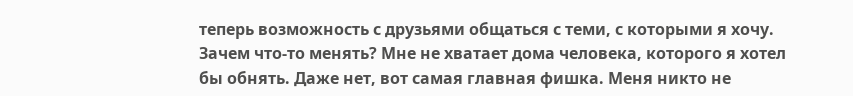теперь возможность с друзьями общаться с теми, с которыми я хочу. Зачем что-то менять? Мне не хватает дома человека, которого я хотел бы обнять. Даже нет, вот самая главная фишка. Меня никто не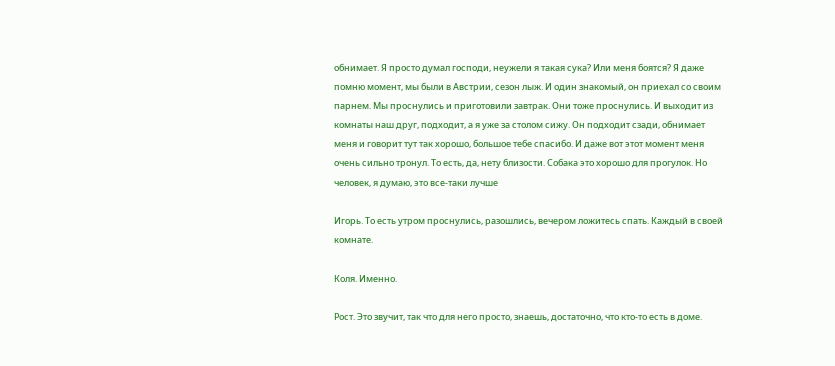обнимает. Я просто думал господи, неужели я такая сука? Или меня боятся? Я даже помню момент, мы были в Австрии, сезон лыж. И один знакомый, он приехал со своим парнем. Мы проснулись и приготовили завтрак. Они тоже проснулись. И выходит из комнаты наш друг, подходит, а я уже за столом сижу. Он подходит сзади, обнимает меня и говорит тут так хорошо, большое тебе спасибо. И даже вот этот момент меня очень сильно тронул. То есть, да, нету близости. Собака это хорошо для прогулок. Но человек, я думаю, это все-таки лучше

Игорь. То есть утром проснулись, разошлись, вечером ложитесь спать. Каждый в своей комнате.

Коля. Именно.

Рост. Это звучит, так что для него просто, знаешь, достаточно, что кто-то есть в доме.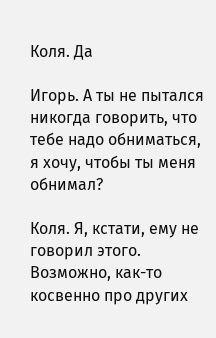Коля. Да

Игорь. А ты не пытался никогда говорить, что тебе надо обниматься, я хочу, чтобы ты меня обнимал?

Коля. Я, кстати, ему не говорил этого. Возможно, как-то косвенно про других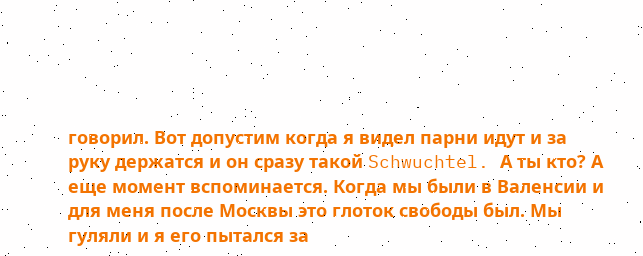говорил. Вот допустим когда я видел парни идут и за руку держатся и он сразу такой Schwuchtel. А ты кто? А еще момент вспоминается. Когда мы были в Валенсии и для меня после Москвы это глоток свободы был. Мы гуляли и я его пытался за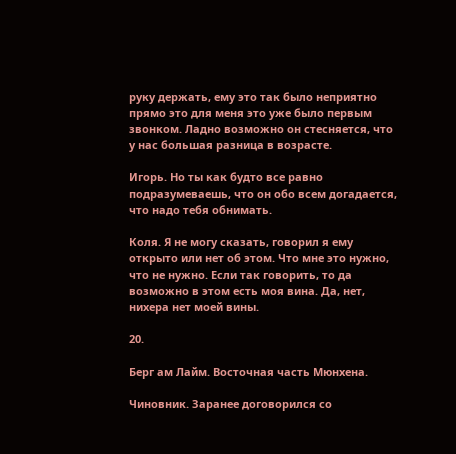руку держать, ему это так было неприятно прямо это для меня это уже было первым звонком. Ладно возможно он стесняется, что у нас большая разница в возрасте.

Игорь. Но ты как будто все равно подразумеваешь, что он обо всем догадается, что надо тебя обнимать.

Коля. Я не могу сказать, говорил я ему открыто или нет об этом. Что мне это нужно, что не нужно. Если так говорить, то да возможно в этом есть моя вина. Да, нет, нихера нет моей вины.

20.

Берг ам Лайм. Восточная часть Мюнхена.

Чиновник. Заранее договорился со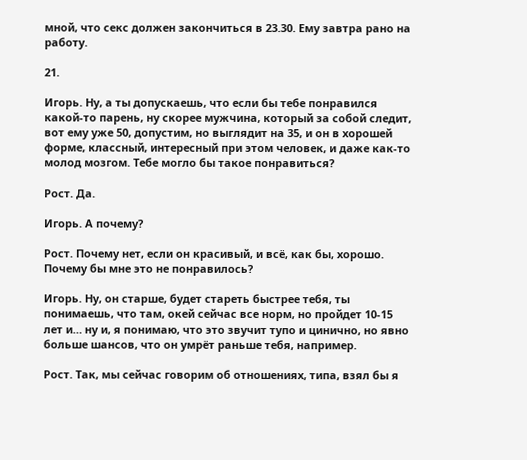мной, что секс должен закончиться в 23.30. Ему завтра рано на работу.

21.

Игорь. Ну, а ты допускаешь, что если бы тебе понравился какой-то парень, ну скорее мужчина, который за собой следит, вот ему уже 50, допустим, но выглядит на 35, и он в хорошей форме, классный, интересный при этом человек, и даже как-то молод мозгом. Тебе могло бы такое понравиться?

Рост. Да.

Игорь. А почему?

Рост. Почему нет, если он красивый, и всё, как бы, хорошо. Почему бы мне это не понравилось?

Игорь. Ну, он старше, будет стареть быстрее тебя, ты понимаешь, что там, окей сейчас все норм, но пройдет 10-15 лет и… ну и, я понимаю, что это звучит тупо и цинично, но явно больше шансов, что он умрёт раньше тебя, например.

Рост. Так, мы сейчас говорим об отношениях, типа, взял бы я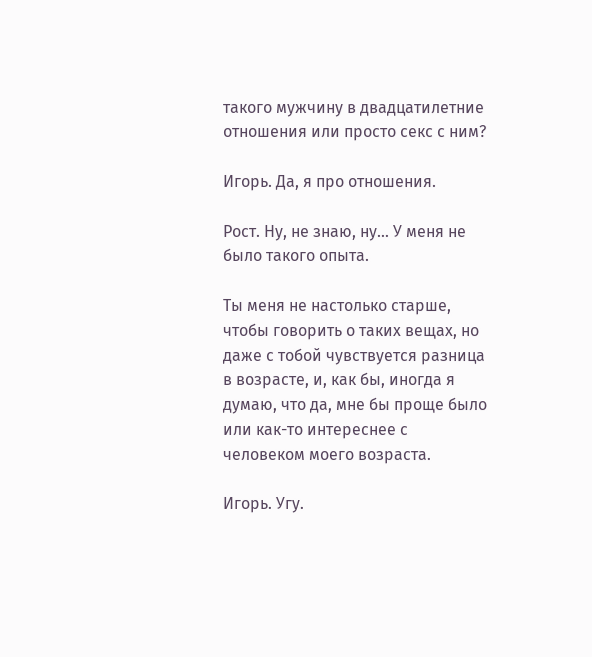такого мужчину в двадцатилетние отношения или просто секс с ним?

Игорь. Да, я про отношения.

Рост. Ну, не знаю, ну… У меня не было такого опыта.

Ты меня не настолько старше, чтобы говорить о таких вещах, но даже с тобой чувствуется разница в возрасте, и, как бы, иногда я думаю, что да, мне бы проще было или как-то интереснее с человеком моего возраста.

Игорь. Угу.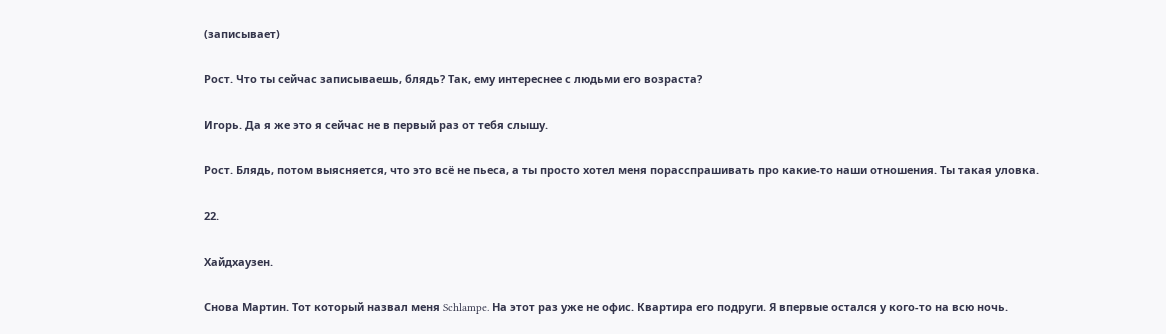(записывает)

Рост. Что ты сейчас записываешь, блядь? Так, ему интереснее с людьми его возраста?

Игорь. Да я же это я сейчас не в первый раз от тебя слышу.

Рост. Блядь, потом выясняется, что это всё не пьеса, а ты просто хотел меня порасспрашивать про какие-то наши отношения. Ты такая уловка.

22.

Хайдхаузен.

Снова Мартин. Тот который назвал меня Schlampe. На этот раз уже не офис. Квартира его подруги. Я впервые остался у кого-то на всю ночь.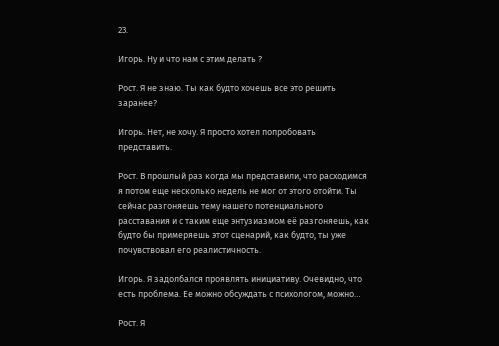23.

Игорь. Ну и что нам с этим делать ?

Рост. Я не знаю. Ты как будто хочешь все это решить заранее?

Игорь. Нет, не хочу. Я просто хотел попробовать представить.

Рост. В прошлый раз когда мы представили, что расходимся я потом еще несколько недель не мог от этого отойти. Ты сейчас разгоняешь тему нашего потенциального расставания и с таким еще энтузиазмом её разгоняешь, как будто бы примеряешь этот сценарий, как будто, ты уже почувствовал его реалистичность.

Игорь. Я задолбался проявлять инициативу. Очевидно, что есть проблема. Ее можно обсуждать с психологом, можно…

Рост. Я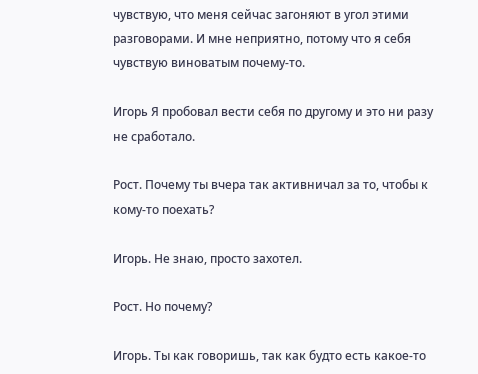чувствую, что меня сейчас загоняют в угол этими разговорами. И мне неприятно, потому что я себя чувствую виноватым почему-то.

Игорь Я пробовал вести себя по другому и это ни разу не сработало.

Рост. Почему ты вчера так активничал за то, чтобы к кому-то поехать?

Игорь. Не знаю, просто захотел.

Рост. Но почему?

Игорь. Ты как говоришь, так как будто есть какое-то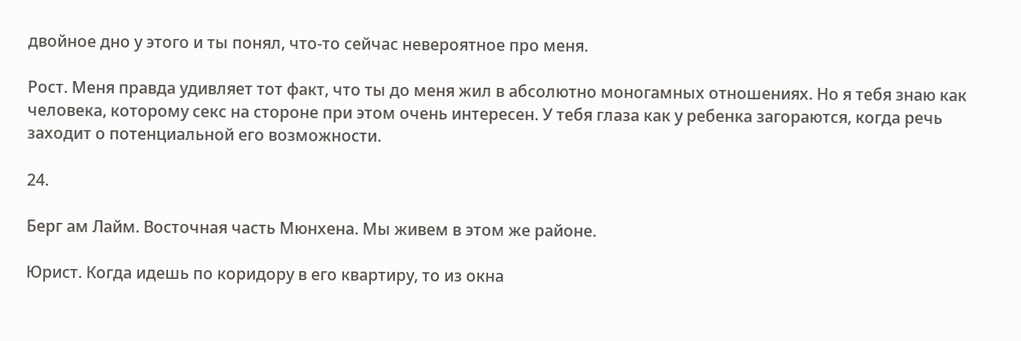двойное дно у этого и ты понял, что-то сейчас невероятное про меня.

Рост. Меня правда удивляет тот факт, что ты до меня жил в абсолютно моногамных отношениях. Но я тебя знаю как человека, которому секс на стороне при этом очень интересен. У тебя глаза как у ребенка загораются, когда речь заходит о потенциальной его возможности.

24.

Берг ам Лайм. Восточная часть Мюнхена. Мы живем в этом же районе.

Юрист. Когда идешь по коридору в его квартиру, то из окна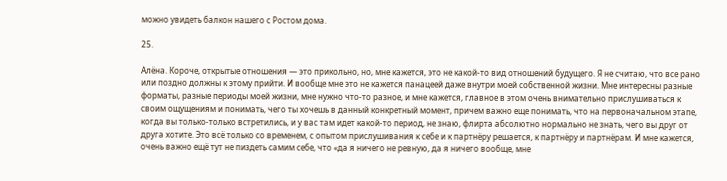можно увидеть балкон нашего с Ростом дома.

25.

Алёна. Короче, открытые отношения — это прикольно, но, мне кажется, это не какой-то вид отношений будущего. Я не считаю, что все рано или поздно должны к этому прийти. И вообще мне это не кажется панацеей даже внутри моей собственной жизни. Мне интересны разные форматы, разные периоды моей жизни, мне нужно что-то разное, и мне кажется, главное в этом очень внимательно прислушиваться к своим ощущениям и понимать, чего ты хочешь в данный конкретный момент, причем важно еще понимать, что на первоначальном этапе, когда вы только-только встретились, и у вас там идет какой-то период, не знаю, флирта абсолютно нормально не знать, чего вы друг от друга хотите. Это всё только со временем, с опытом прислушивания к себе и к партнёру решается, к партнёру и партнёрам. И мне кажется, очень важно ещё тут не пиздеть самим себе, что «да я ничего не ревную, да я ничего вообще, мне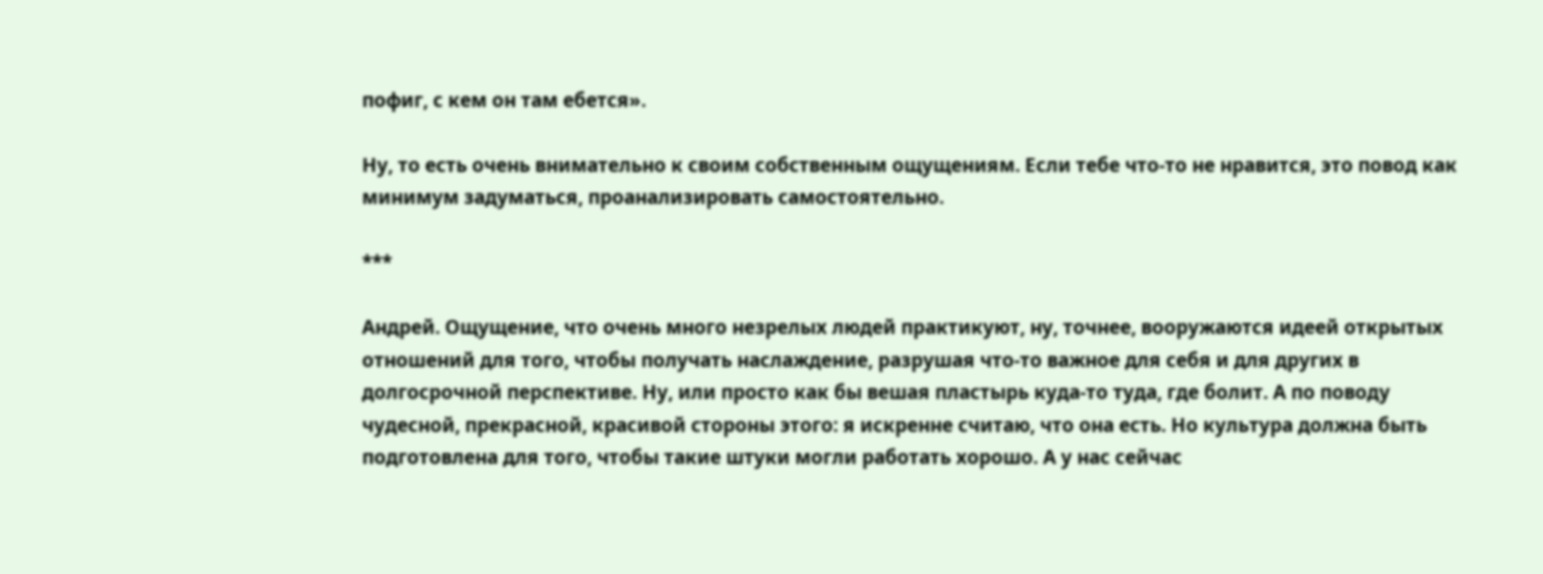пофиг, с кем он там ебется».

Ну, то есть очень внимательно к своим собственным ощущениям. Если тебе что-то не нравится, это повод как минимум задуматься, проанализировать самостоятельно.

***

Андрей. Ощущение, что очень много незрелых людей практикуют, ну, точнее, вооружаются идеей открытых отношений для того, чтобы получать наслаждение, разрушая что-то важное для себя и для других в долгосрочной перспективе. Ну, или просто как бы вешая пластырь куда-то туда, где болит. А по поводу чудесной, прекрасной, красивой стороны этого: я искренне считаю, что она есть. Но культура должна быть подготовлена для того, чтобы такие штуки могли работать хорошо. А у нас сейчас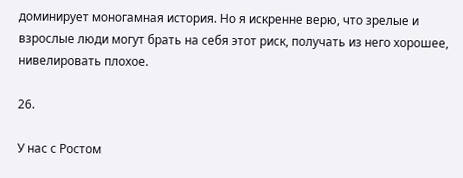доминирует моногамная история. Но я искренне верю, что зрелые и взрослые люди могут брать на себя этот риск, получать из него хорошее, нивелировать плохое.

26.

У нас с Ростом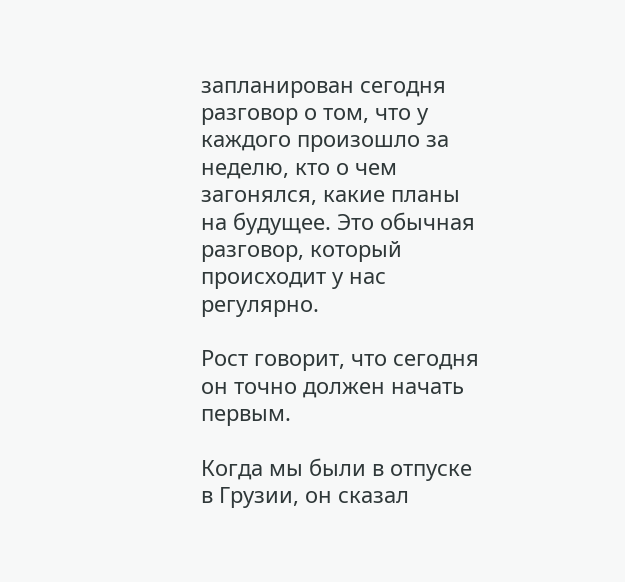запланирован сегодня разговор о том, что у каждого произошло за неделю, кто о чем загонялся, какие планы на будущее. Это обычная разговор, который происходит у нас регулярно.

Рост говорит, что сегодня он точно должен начать первым.

Когда мы были в отпуске в Грузии, он сказал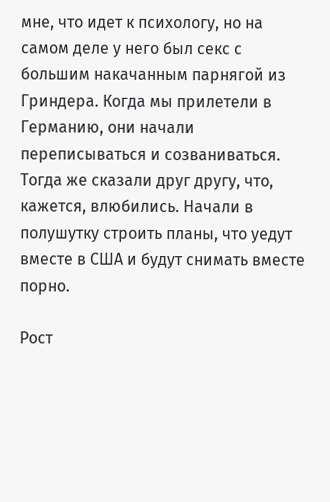мне, что идет к психологу, но на самом деле у него был секс с большим накачанным парнягой из Гриндера. Когда мы прилетели в Германию, они начали переписываться и созваниваться. Тогда же сказали друг другу, что, кажется, влюбились. Начали в полушутку строить планы, что уедут вместе в США и будут снимать вместе порно.

Рост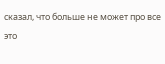сказал, что больше не может про все это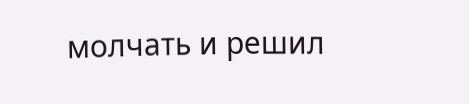молчать и решил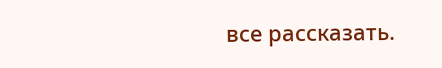все рассказать.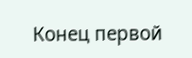Конец первой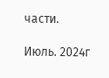части.

Июль. 2024г